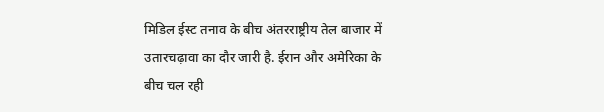मिडिल ईस्ट तनाव के बीच अंतरराष्ट्रीय तेल बाजार में उतारचढ़ावा का दौर जारी है. ईरान और अमेरिका के बीच चल रही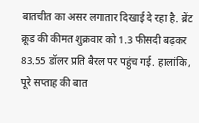बातचीत का असर लगातार दिखाई दे रहा है. ब्रेंट क्रूड की कीमत शुक्रवार को 1.3 फीसदी बढ़कर 83.55 डॉलर प्रति बैरल पर पहुंच गई. हालांकि, पूरे सप्ताह की बात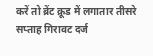करें तो ब्रेंट क्रूड में लगातार तीसरे सप्ताह गिरावट दर्ज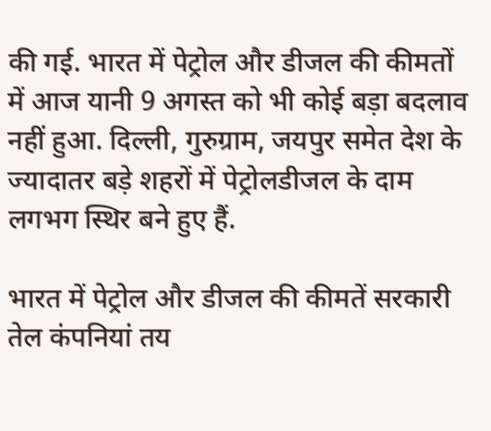की गई. भारत में पेट्रोल और डीजल की कीमतों में आज यानी 9 अगस्त को भी कोई बड़ा बदलाव नहीं हुआ. दिल्ली, गुरुग्राम, जयपुर समेत देश के ज्यादातर बड़े शहरों में पेट्रोलडीजल के दाम लगभग स्थिर बने हुए हैं.

भारत में पेट्रोल और डीजल की कीमतें सरकारी तेल कंपनियां तय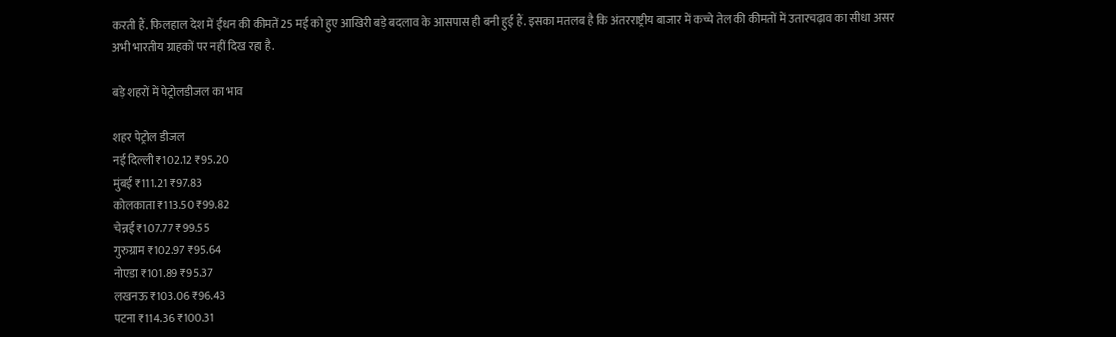करती हैं. फिलहाल देश में ईंधन की कीमतें 25 मई को हुए आखिरी बड़े बदलाव के आसपास ही बनी हुई हैं. इसका मतलब है कि अंतरराष्ट्रीय बाजार में कच्चे तेल की कीमतों में उतारचढ़ाव का सीधा असर अभी भारतीय ग्राहकों पर नहीं दिख रहा है.

बड़े शहरों में पेट्रोलडीजल का भाव

शहर पेट्रोल डीजल
नई दिल्ली ₹102.12 ₹95.20
मुंबई ₹111.21 ₹97.83
कोलकाता ₹113.50 ₹99.82
चेन्नई ₹107.77 ₹99.55
गुरुग्राम ₹102.97 ₹95.64
नोएडा ₹101.89 ₹95.37
लखनऊ ₹103.06 ₹96.43
पटना ₹114.36 ₹100.31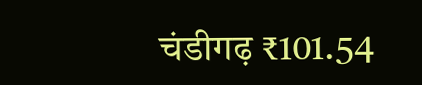चंडीगढ़ ₹101.54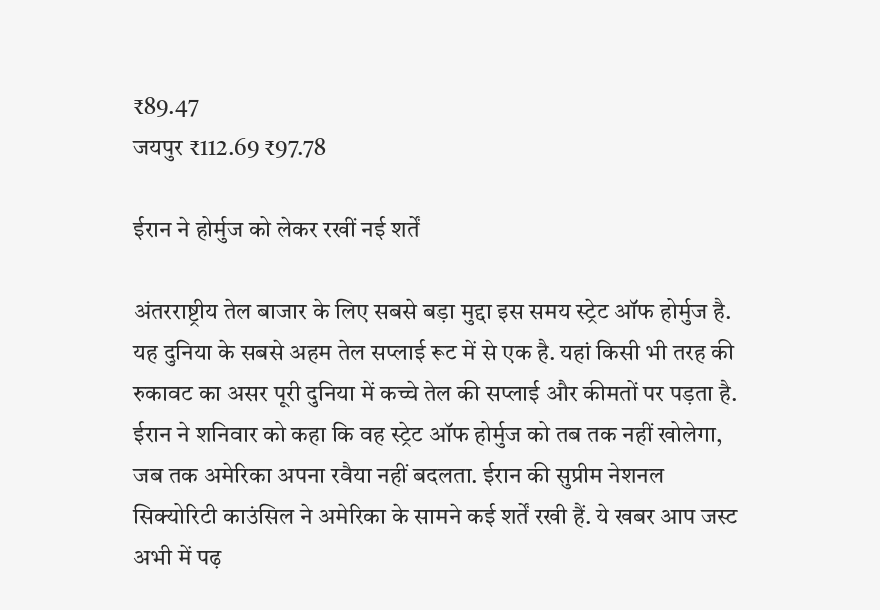₹89.47
जयपुर ₹112.69 ₹97.78

ईरान ने होर्मुज को लेकर रखीं नई शर्तें

अंतरराष्ट्रीय तेल बाजार के लिए सबसे बड़ा मुद्दा इस समय स्ट्रेट ऑफ होर्मुज है. यह दुनिया के सबसे अहम तेल सप्लाई रूट में से एक है. यहां किसी भी तरह की रुकावट का असर पूरी दुनिया में कच्चे तेल की सप्लाई और कीमतों पर पड़ता है. ईरान ने शनिवार को कहा कि वह स्ट्रेट ऑफ होर्मुज को तब तक नहीं खोलेगा, जब तक अमेरिका अपना रवैया नहीं बदलता. ईरान की सुप्रीम नेशनल सिक्योरिटी काउंसिल ने अमेरिका के सामने कई शर्तें रखी हैं. ये खबर आप जस्ट अभी में पढ़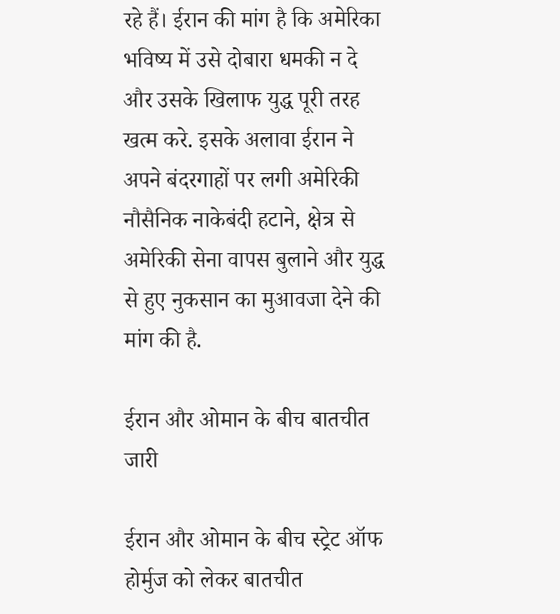रहे हैं। ईरान की मांग है कि अमेरिका भविष्य में उसे दोबारा धमकी न दे और उसके खिलाफ युद्ध पूरी तरह खत्म करे. इसके अलावा ईरान ने अपने बंदरगाहों पर लगी अमेरिकी नौसैनिक नाकेबंदी हटाने, क्षेत्र से अमेरिकी सेना वापस बुलाने और युद्ध से हुए नुकसान का मुआवजा देने की मांग की है.

ईरान और ओमान के बीच बातचीत जारी

ईरान और ओमान के बीच स्ट्रेट ऑफ होर्मुज को लेकर बातचीत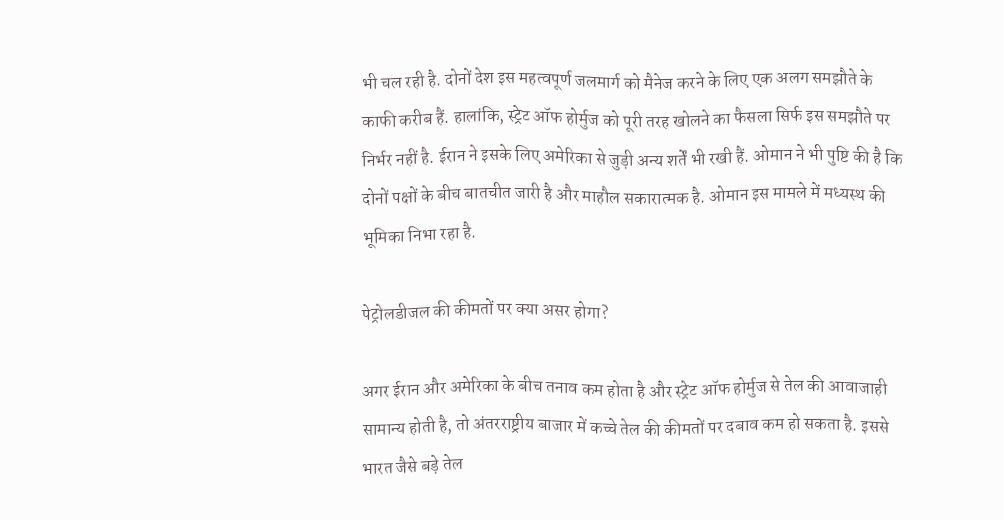भी चल रही है. दोनों देश इस महत्वपूर्ण जलमार्ग को मैनेज करने के लिए एक अलग समझौते के काफी करीब हैं. हालांकि, स्ट्रेट ऑफ होर्मुज को पूरी तरह खोलने का फैसला सिर्फ इस समझौते पर निर्भर नहीं है. ईरान ने इसके लिए अमेरिका से जुड़ी अन्य शर्तें भी रखी हैं. ओमान ने भी पुष्टि की है कि दोनों पक्षों के बीच बातचीत जारी है और माहौल सकारात्मक है. ओमान इस मामले में मध्यस्थ की भूमिका निभा रहा है.

पेट्रोलडीजल की कीमतों पर क्या असर होगा?

अगर ईरान और अमेरिका के बीच तनाव कम होता है और स्ट्रेट ऑफ होर्मुज से तेल की आवाजाही सामान्य होती है, तो अंतरराष्ट्रीय बाजार में कच्चे तेल की कीमतों पर दबाव कम हो सकता है. इससे भारत जैसे बड़े तेल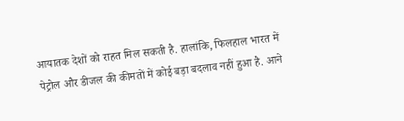आयातक देशों को राहत मिल सकती है. हालांकि, फिलहाल भारत में पेट्रोल और डीजल की कीमतों में कोई बड़ा बदलाव नहीं हुआ है. आने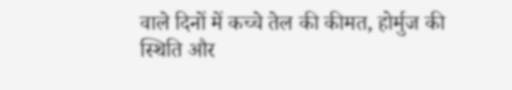वाले दिनों में कच्चे तेल की कीमत, होर्मुज की स्थिति और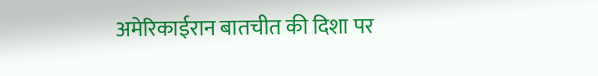अमेरिकाईरान बातचीत की दिशा पर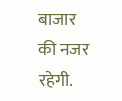बाजार की नजर रहेगी.